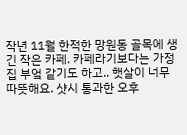작년 11월 한적한 망원동 골목에 생긴 작은 카페. 카페라기보다는 가정집 부엌 같기도 하고.. 햇살이 너무 따뜻해요. 샷시 통과한 오후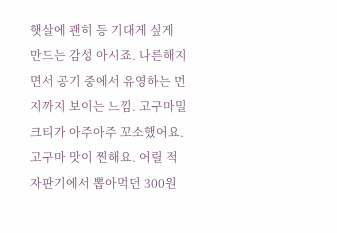햇살에 괜히 등 기대게 싶게 만드는 감성 아시죠. 나른해지면서 공기 중에서 유영하는 먼지까지 보이는 느낌. 고구마밀크티가 아주아주 꼬소했어요. 고구마 맛이 찐해요. 어릴 적 자판기에서 뽑아먹던 300원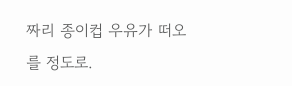짜리 종이컵 우유가 떠오를 정도로.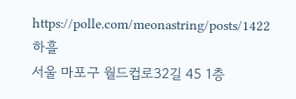https://polle.com/meonastring/posts/1422
하흘
서울 마포구 월드컵로32길 45 1층